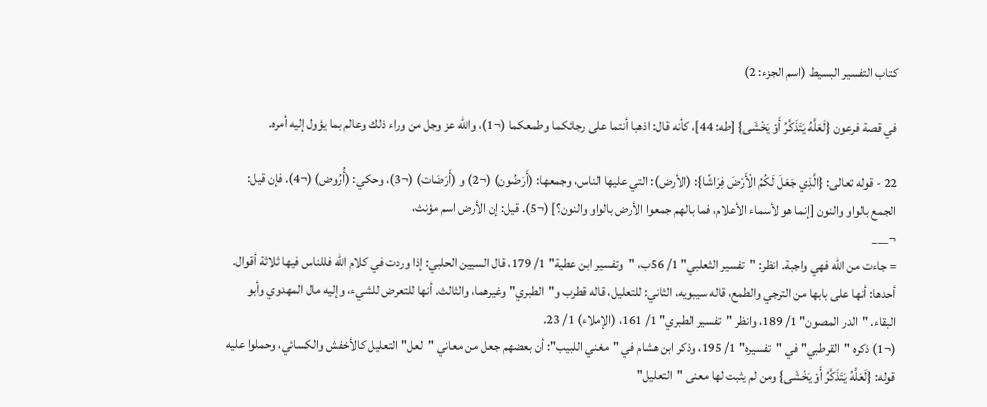كتاب التفسير البسيط (اسم الجزء: 2)

في قصة فرعون {لَعَلَّهُ يَتَذَكَّرُ أَوْ يَخْشَى} [طه: 44]، كأنه قال: اذهبا أنتما على رجائكما وطمعكما (¬1)، والله عز وجل من وراء ذلك وعالم بما يؤول إليه أمره.

22 - قوله تعالى: {الَّذِي جَعَلَ لَكُمُ الْأَرْضَ فِرَاشًا}: (الأرض): التي عليها الناس، وجمعها: (أَرَضُون) (¬2) و (أَرَضَات) (¬3)، وحكي: (أُرُوض) (¬4). فإن قيل: الجمع بالواو والنون [إنما هو لأسماء الأعلام، فما بالهم جمعوا الأرض بالواو والنون؟] (¬5). قيل: إن الأرض اسم مؤنث،
¬___
= جاءت من الله فهي واجبة. انظر: "تفسير الثعلبي" 1/ 56ب، "وتفسير ابن عطية" 1/ 179، قال السيين الحلبي: إذا وردت في كلام الله فللناس فيها ثلاثة أقوال. أحدها: أنها على بابها من الترجي والطمع، قاله سيبويه، الثاني: للتعليل، قاله قطرب و"الطبري" وغيرهما، والثالث. أنها للتعرض للشيء، وإليه مال المهدوي وأبو البقاء. "الدر المصون" 1/ 189، وانظر "تفسير الطبري" 1/ 161، (الإملاء) 1/ 23.
(¬1) ذكره "القرطبي" في "تفسيره" 1/ 195، وذكر ابن هشام في "مغني اللبيب": أن بعضهم جعل من معاني "لعل" التعليل كالأخفش والكسائي، وحملوا عليه قوله: {لَعَلَّهُ يَتَذَكَّرُ أَوْ يَخْشَى} ومن لم يثبت لها معنى "التعليل"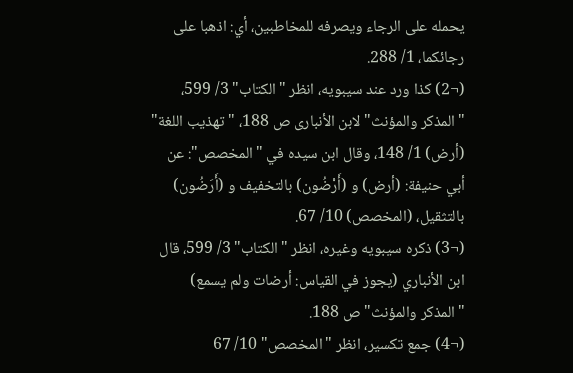يحمله على الرجاء ويصرفه للمخاطبين، أي: اذهبا على رجائكما، 1/ 288.
(¬2) كذا ورد عند سيبويه، انظر "الكتاب" 3/ 599، "المذكر والمؤنث" لابن الأنبارى ص 188، "تهذيب اللغة" (أرض) 1/ 148، وقال ابن سيده في "المخصص": عن أبي حنيفة: (أرض) و (أَرْضُون) بالتخفيف و (أَرَضُون) بالتثقيل، (المخصص) 10/ 67.
(¬3) ذكره سيبويه وغيره، انظر "الكتاب" 3/ 599، قال ابن الأنباري (يجوز في القياس: أرضات ولم يسمع) "المذكر والمؤنث" ص 188.
(¬4) جمع تكسير، انظر "المخصص" 10/ 67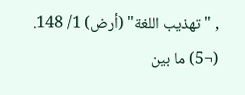, "تهذيب اللغة" (أرض) 1/ 148.
(¬5) ما بين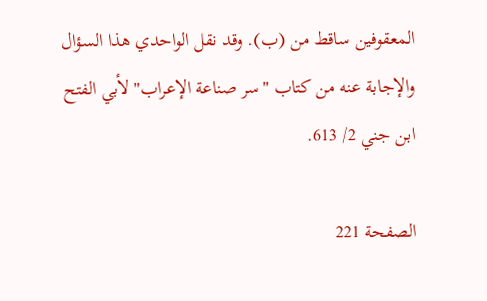المعقوفين ساقط من (ب). وقد نقل الواحدي هذا السؤال والإجابة عنه من كتاب "سر صناعة الإعراب" لأبي الفتح ابن جني 2/ 613.

الصفحة 221